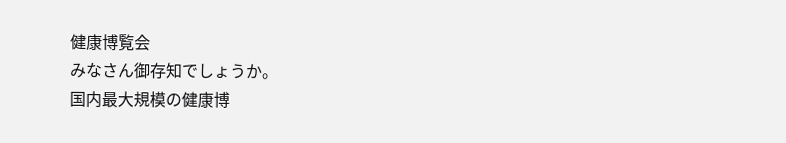健康博覧会
みなさん御存知でしょうか。
国内最大規模の健康博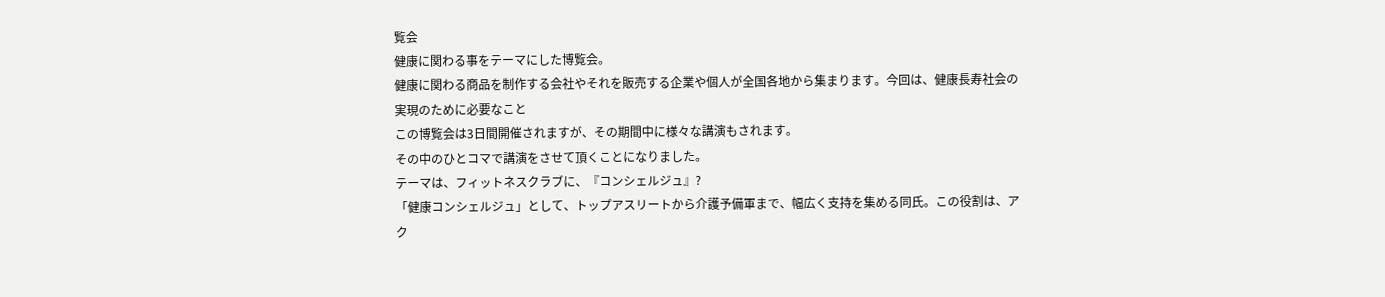覧会
健康に関わる事をテーマにした博覧会。
健康に関わる商品を制作する会社やそれを販売する企業や個人が全国各地から集まります。今回は、健康長寿社会の実現のために必要なこと
この博覧会は3日間開催されますが、その期間中に様々な講演もされます。
その中のひとコマで講演をさせて頂くことになりました。
テーマは、フィットネスクラブに、『コンシェルジュ』?
「健康コンシェルジュ」として、トップアスリートから介護予備軍まで、幅広く支持を集める同氏。この役割は、アク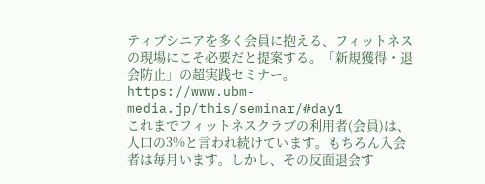ティブシニアを多く会員に抱える、フィットネスの現場にこそ必要だと提案する。「新規獲得・退会防止」の超実践セミナー。
https://www.ubm-media.jp/this/seminar/#day1
これまでフィットネスクラブの利用者(会員)は、人口の3%と言われ続けています。もちろん入会者は毎月います。しかし、その反面退会す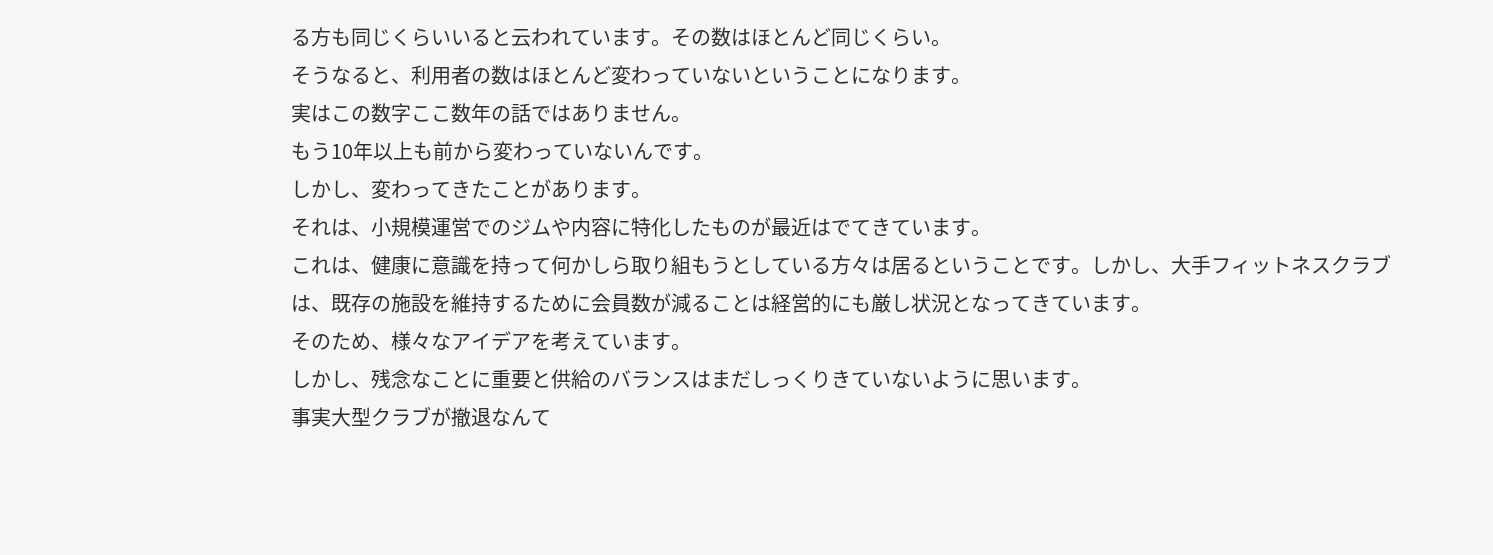る方も同じくらいいると云われています。その数はほとんど同じくらい。
そうなると、利用者の数はほとんど変わっていないということになります。
実はこの数字ここ数年の話ではありません。
もう10年以上も前から変わっていないんです。
しかし、変わってきたことがあります。
それは、小規模運営でのジムや内容に特化したものが最近はでてきています。
これは、健康に意識を持って何かしら取り組もうとしている方々は居るということです。しかし、大手フィットネスクラブは、既存の施設を維持するために会員数が減ることは経営的にも厳し状況となってきています。
そのため、様々なアイデアを考えています。
しかし、残念なことに重要と供給のバランスはまだしっくりきていないように思います。
事実大型クラブが撤退なんて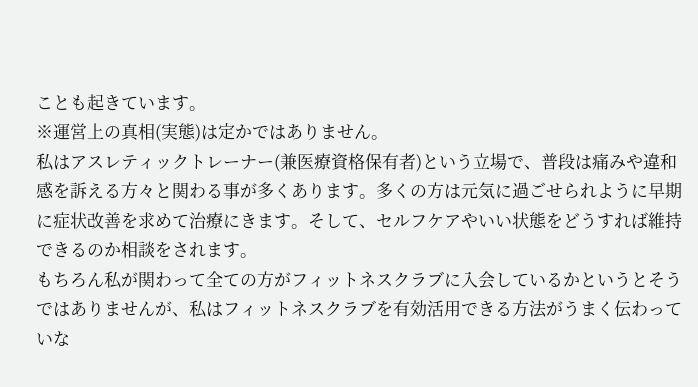ことも起きています。
※運営上の真相(実態)は定かではありません。
私はアスレティックトレーナー(兼医療資格保有者)という立場で、普段は痛みや違和感を訴える方々と関わる事が多くあります。多くの方は元気に過ごせられように早期に症状改善を求めて治療にきます。そして、セルフケアやいい状態をどうすれば維持できるのか相談をされます。
もちろん私が関わって全ての方がフィットネスクラブに入会しているかというとそうではありませんが、私はフィットネスクラブを有効活用できる方法がうまく伝わっていな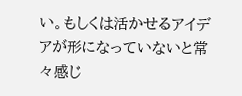い。もしくは活かせるアイデアが形になっていないと常々感じ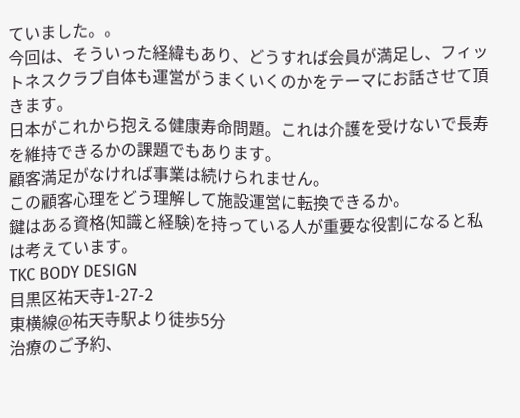ていました。。
今回は、そういった経緯もあり、どうすれば会員が満足し、フィットネスクラブ自体も運営がうまくいくのかをテーマにお話させて頂きます。
日本がこれから抱える健康寿命問題。これは介護を受けないで長寿を維持できるかの課題でもあります。
顧客満足がなければ事業は続けられません。
この顧客心理をどう理解して施設運営に転換できるか。
鍵はある資格(知識と経験)を持っている人が重要な役割になると私は考えています。
TKC BODY DESIGN
目黒区祐天寺1-27-2
東横線@祐天寺駅より徒歩5分
治療のご予約、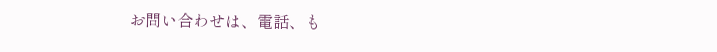お問い合わせは、電話、も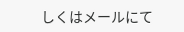しくはメールにて